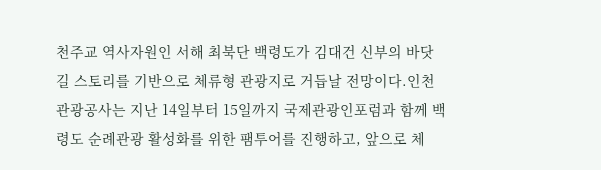천주교 역사자원인 서해 최북단 백령도가 김대건 신부의 바닷길 스토리를 기반으로 체류형 관광지로 거듭날 전망이다.인천관광공사는 지난 14일부터 15일까지 국제관광인포럼과 함께 백령도 순례관광 활성화를 위한 팸투어를 진행하고, 앞으로 체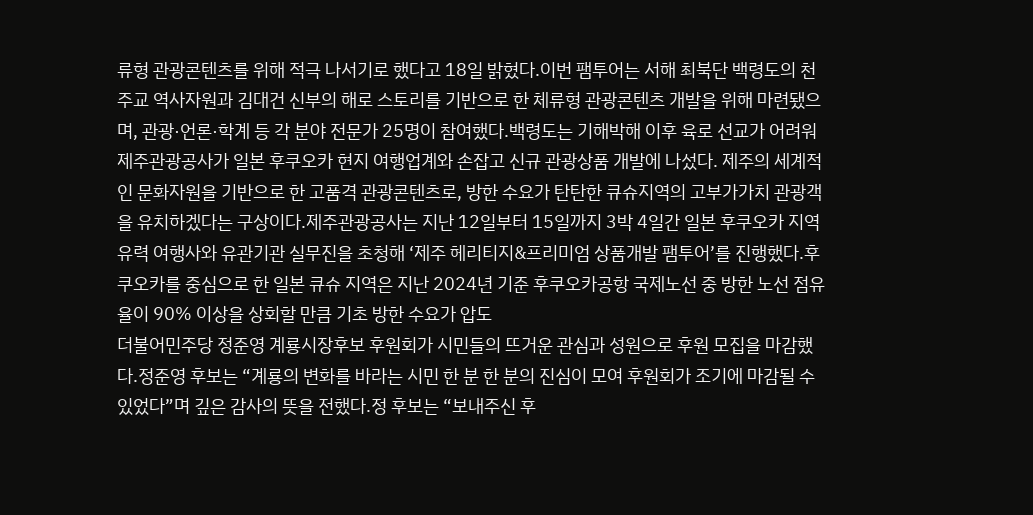류형 관광콘텐츠를 위해 적극 나서기로 했다고 18일 밝혔다.이번 팸투어는 서해 최북단 백령도의 천주교 역사자원과 김대건 신부의 해로 스토리를 기반으로 한 체류형 관광콘텐츠 개발을 위해 마련됐으며, 관광·언론·학계 등 각 분야 전문가 25명이 참여했다.백령도는 기해박해 이후 육로 선교가 어려워
제주관광공사가 일본 후쿠오카 현지 여행업계와 손잡고 신규 관광상품 개발에 나섰다. 제주의 세계적인 문화자원을 기반으로 한 고품격 관광콘텐츠로, 방한 수요가 탄탄한 큐슈지역의 고부가가치 관광객을 유치하겠다는 구상이다.제주관광공사는 지난 12일부터 15일까지 3박 4일간 일본 후쿠오카 지역 유력 여행사와 유관기관 실무진을 초청해 ‘제주 헤리티지&프리미엄 상품개발 팸투어’를 진행했다.후쿠오카를 중심으로 한 일본 큐슈 지역은 지난 2024년 기준 후쿠오카공항 국제노선 중 방한 노선 점유율이 90% 이상을 상회할 만큼 기초 방한 수요가 압도
더불어민주당 정준영 계룡시장후보 후원회가 시민들의 뜨거운 관심과 성원으로 후원 모집을 마감했다.정준영 후보는 “계룡의 변화를 바라는 시민 한 분 한 분의 진심이 모여 후원회가 조기에 마감될 수 있었다”며 깊은 감사의 뜻을 전했다.정 후보는 “보내주신 후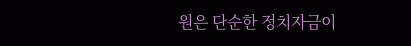원은 단순한 정치자금이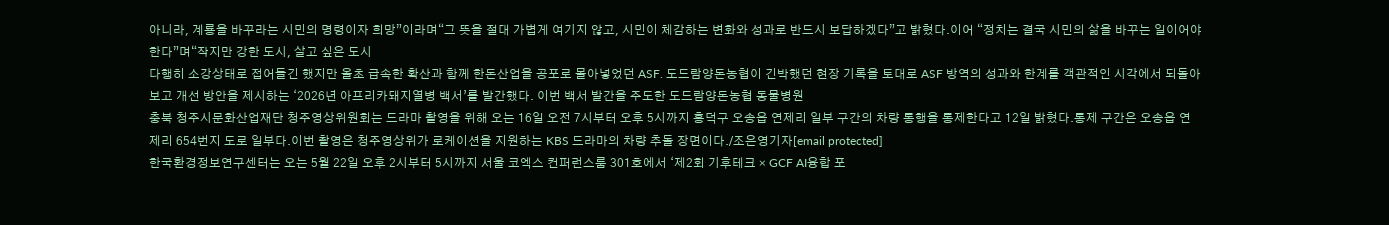아니라, 계룡을 바꾸라는 시민의 명령이자 희망”이라며“그 뜻을 절대 가볍게 여기지 않고, 시민이 체감하는 변화와 성과로 반드시 보답하겠다”고 밝혔다.이어 “정치는 결국 시민의 삶을 바꾸는 일이어야 한다”며“작지만 강한 도시, 살고 싶은 도시
다행히 소강상태로 접어들긴 했지만 올초 급속한 확산과 함께 한돈산업을 공포로 몰아넣었던 ASF. 도드람양돈농협이 긴박했던 현장 기록을 토대로 ASF 방역의 성과와 한계를 객관적인 시각에서 되돌아 보고 개선 방안을 제시하는 ‘2026년 아프리카돼지열병 백서’를 발간했다. 이번 백서 발간을 주도한 도드람양돈농협 동물병원
충북 청주시문화산업재단 청주영상위원회는 드라마 촬영을 위해 오는 16일 오전 7시부터 오후 5시까지 흥덕구 오송읍 연제리 일부 구간의 차량 통행을 통제한다고 12일 밝혔다.통제 구간은 오송읍 연제리 654번지 도로 일부다.이번 촬영은 청주영상위가 로케이션을 지원하는 KBS 드라마의 차량 추돌 장면이다./조은영기자[email protected]
한국환경정보연구센터는 오는 5월 22일 오후 2시부터 5시까지 서울 코엑스 컨퍼런스룸 301호에서 ‘제2회 기후테크 × GCF AI융합 포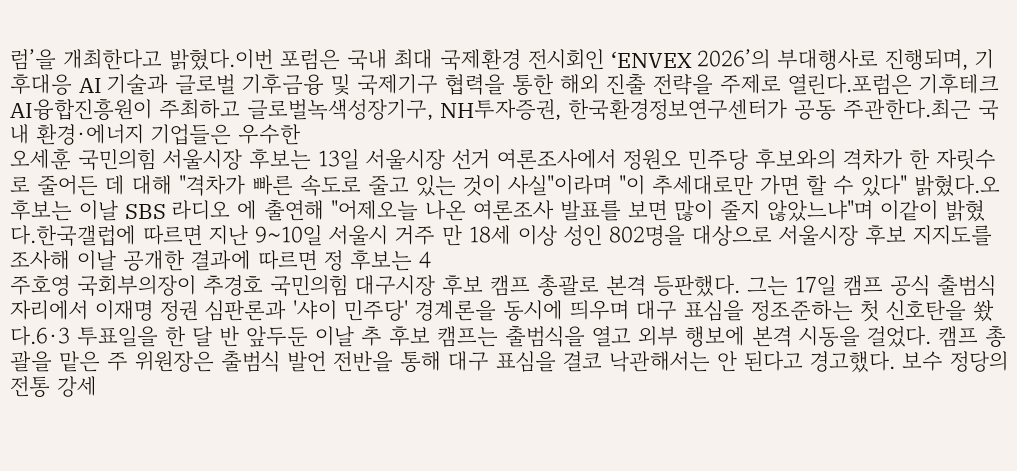럼’을 개최한다고 밝혔다.이번 포럼은 국내 최대 국제환경 전시회인 ‘ENVEX 2026’의 부대행사로 진행되며, 기후대응 AI 기술과 글로벌 기후금융 및 국제기구 협력을 통한 해외 진출 전략을 주제로 열린다.포럼은 기후테크AI융합진흥원이 주최하고 글로벌녹색성장기구, NH투자증권, 한국환경정보연구센터가 공동 주관한다.최근 국내 환경·에너지 기업들은 우수한
오세훈 국민의힘 서울시장 후보는 13일 서울시장 선거 여론조사에서 정원오 민주당 후보와의 격차가 한 자릿수로 줄어든 데 대해 "격차가 빠른 속도로 줄고 있는 것이 사실"이라며 "이 추세대로만 가면 할 수 있다" 밝혔다.오 후보는 이날 SBS 라디오 에 출연해 "어제오늘 나온 여론조사 발표를 보면 많이 줄지 않았느냐"며 이같이 밝혔다.한국갤럽에 따르면 지난 9~10일 서울시 거주 만 18세 이상 성인 802명을 대상으로 서울시장 후보 지지도를 조사해 이날 공개한 결과에 따르면 정 후보는 4
주호영 국회부의장이 추경호 국민의힘 대구시장 후보 캠프 총괄로 본격 등판했다. 그는 17일 캠프 공식 출범식 자리에서 이재명 정권 심판론과 '샤이 민주당' 경계론을 동시에 띄우며 대구 표심을 정조준하는 첫 신호탄을 쐈다.6·3 투표일을 한 달 반 앞두둔 이날 추 후보 캠프는 출범식을 열고 외부 행보에 본격 시동을 걸었다. 캠프 총괄을 맡은 주 위원장은 출범식 발언 전반을 통해 대구 표심을 결코 낙관해서는 안 된다고 경고했다. 보수 정당의 전통 강세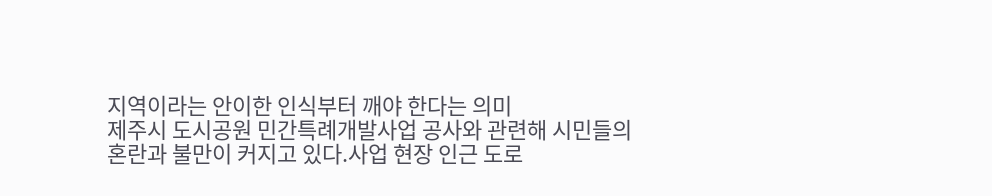지역이라는 안이한 인식부터 깨야 한다는 의미
제주시 도시공원 민간특례개발사업 공사와 관련해 시민들의 혼란과 불만이 커지고 있다.사업 현장 인근 도로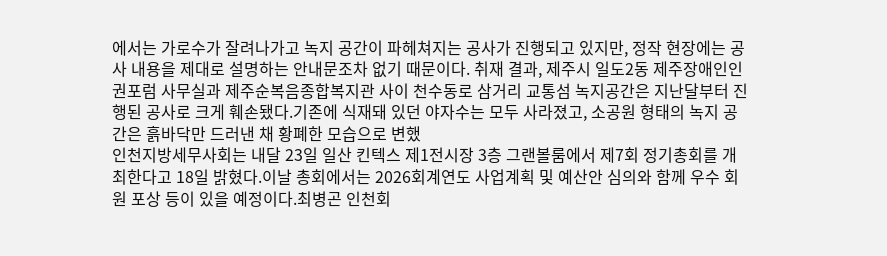에서는 가로수가 잘려나가고 녹지 공간이 파헤쳐지는 공사가 진행되고 있지만, 정작 현장에는 공사 내용을 제대로 설명하는 안내문조차 없기 때문이다. 취재 결과, 제주시 일도2동 제주장애인인권포럼 사무실과 제주순복음종합복지관 사이 천수동로 삼거리 교통섬 녹지공간은 지난달부터 진행된 공사로 크게 훼손됐다.기존에 식재돼 있던 야자수는 모두 사라졌고, 소공원 형태의 녹지 공간은 흙바닥만 드러낸 채 황폐한 모습으로 변했
인천지방세무사회는 내달 23일 일산 킨텍스 제1전시장 3층 그랜볼룸에서 제7회 정기총회를 개최한다고 18일 밝혔다.이날 총회에서는 2026회계연도 사업계획 및 예산안 심의와 함께 우수 회원 포상 등이 있을 예정이다.최병곤 인천회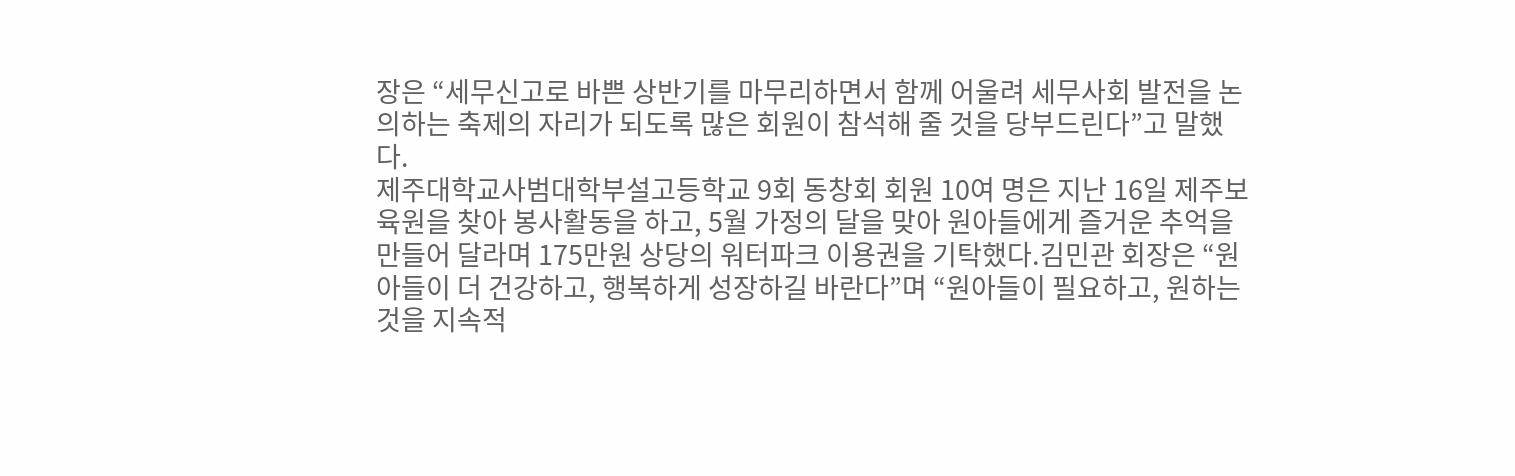장은 “세무신고로 바쁜 상반기를 마무리하면서 함께 어울려 세무사회 발전을 논의하는 축제의 자리가 되도록 많은 회원이 참석해 줄 것을 당부드린다”고 말했다.
제주대학교사범대학부설고등학교 9회 동창회 회원 10여 명은 지난 16일 제주보육원을 찾아 봉사활동을 하고, 5월 가정의 달을 맞아 원아들에게 즐거운 추억을 만들어 달라며 175만원 상당의 워터파크 이용권을 기탁했다.김민관 회장은 “원아들이 더 건강하고, 행복하게 성장하길 바란다”며 “원아들이 필요하고, 원하는 것을 지속적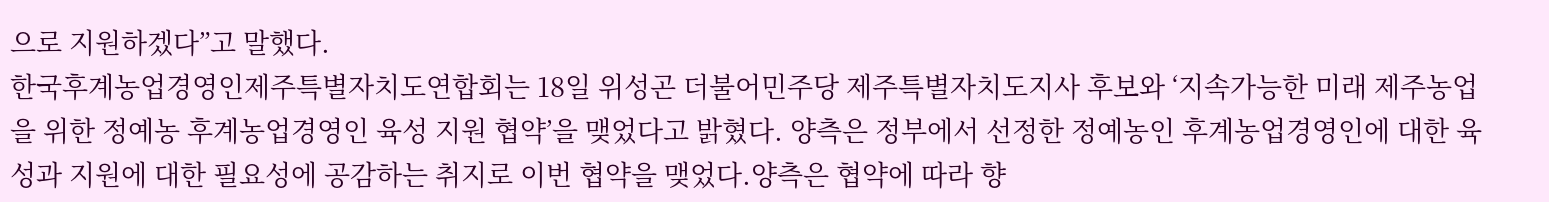으로 지원하겠다”고 말했다.
한국후계농업경영인제주특별자치도연합회는 18일 위성곤 더불어민주당 제주특별자치도지사 후보와 ‘지속가능한 미래 제주농업을 위한 정예농 후계농업경영인 육성 지원 협약’을 맺었다고 밝혔다. 양측은 정부에서 선정한 정예농인 후계농업경영인에 대한 육성과 지원에 대한 필요성에 공감하는 취지로 이번 협약을 맺었다.양측은 협약에 따라 향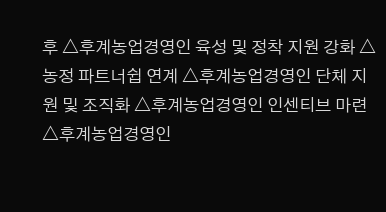후 △후계농업경영인 육성 및 정착 지원 강화 △농정 파트너쉽 연계 △후계농업경영인 단체 지원 및 조직화 △후계농업경영인 인센티브 마련 △후계농업경영인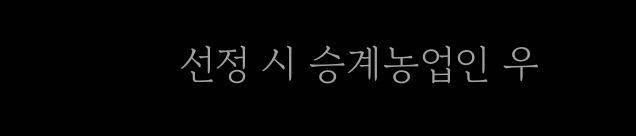선정 시 승계농업인 우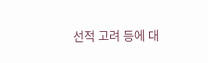선적 고려 등에 대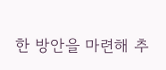한 방안을 마련해 추